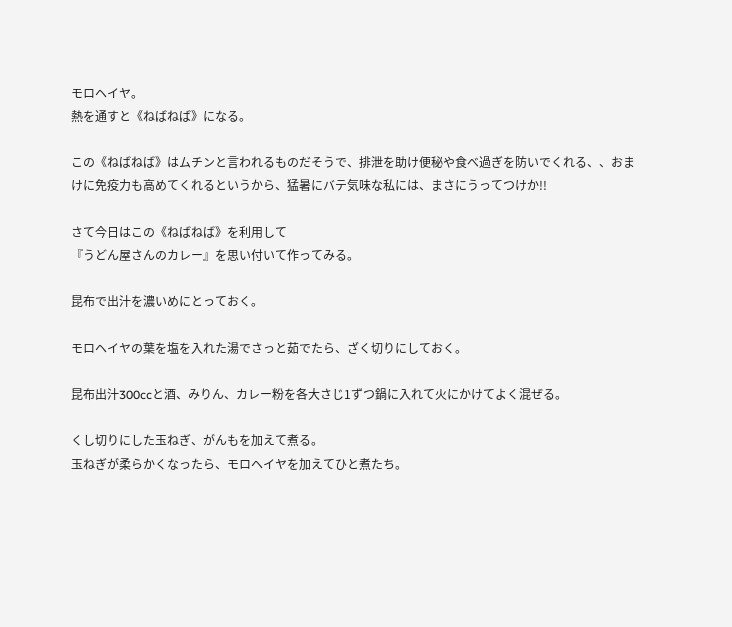モロヘイヤ。
熱を通すと《ねばねば》になる。

この《ねばねば》はムチンと言われるものだそうで、排泄を助け便秘や食べ過ぎを防いでくれる、、おまけに免疫力も高めてくれるというから、猛暑にバテ気味な私には、まさにうってつけか!!

さて今日はこの《ねばねば》を利用して
『うどん屋さんのカレー』を思い付いて作ってみる。

昆布で出汁を濃いめにとっておく。

モロヘイヤの葉を塩を入れた湯でさっと茹でたら、ざく切りにしておく。

昆布出汁300ccと酒、みりん、カレー粉を各大さじ1ずつ鍋に入れて火にかけてよく混ぜる。

くし切りにした玉ねぎ、がんもを加えて煮る。
玉ねぎが柔らかくなったら、モロヘイヤを加えてひと煮たち。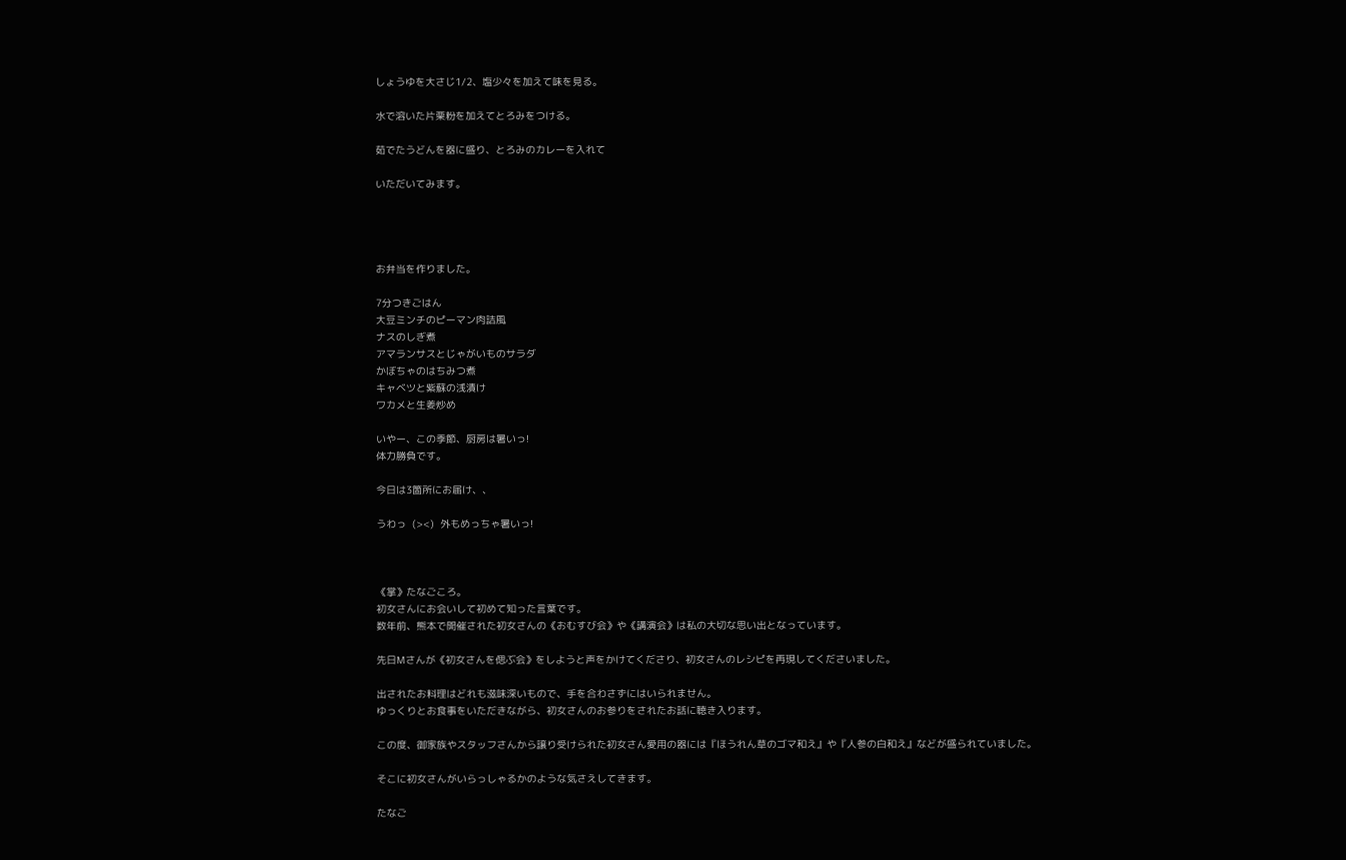しょうゆを大さじ1/2、塩少々を加えて味を見る。

水で溶いた片栗粉を加えてとろみをつける。

茹でたうどんを器に盛り、とろみのカレーを入れて

いただいてみます。




お弁当を作りました。

7分つきごはん
大豆ミンチのピーマン肉詰風
ナスのしぎ煮
アマランサスとじゃがいものサラダ
かぼちゃのはちみつ煮
キャベツと紫蘇の浅漬け
ワカメと生姜炒め

いやー、この季節、厨房は暑いっ!
体力勝負です。

今日は3箇所にお届け、、

うわっ  (><)  外もめっちゃ暑いっ!



《掌》たなごころ。
初女さんにお会いして初めて知った言葉です。
数年前、熊本で開催された初女さんの《おむすび会》や《講演会》は私の大切な思い出となっています。

先日Mさんが《初女さんを偲ぶ会》をしようと声をかけてくださり、初女さんのレシピを再現してくださいました。

出されたお料理はどれも滋味深いもので、手を合わさずにはいられません。
ゆっくりとお食事をいただきながら、初女さんのお参りをされたお話に聴き入ります。

この度、御家族やスタッフさんから譲り受けられた初女さん愛用の器には『ほうれん草のゴマ和え』や『人参の白和え』などが盛られていました。

そこに初女さんがいらっしゃるかのような気さえしてきます。

たなご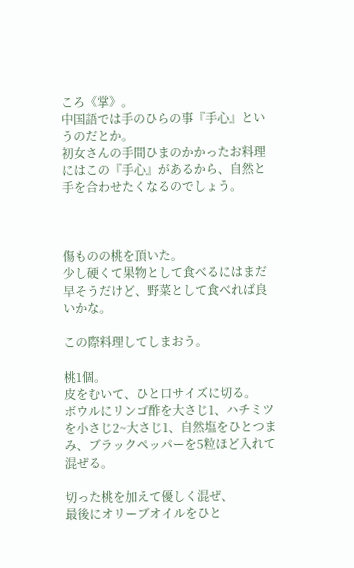ころ《掌》。
中国語では手のひらの事『手心』というのだとか。
初女さんの手間ひまのかかったお料理にはこの『手心』があるから、自然と手を合わせたくなるのでしょう。



傷ものの桃を頂いた。
少し硬くて果物として食べるにはまだ早そうだけど、野菜として食べれば良いかな。

この際料理してしまおう。

桃1個。
皮をむいて、ひと口サイズに切る。
ボウルにリンゴ酢を大さじ1、ハチミツを小さじ2~大さじ1、自然塩をひとつまみ、ブラックペッパーを5粒ほど入れて混ぜる。

切った桃を加えて優しく混ぜ、
最後にオリーブオイルをひと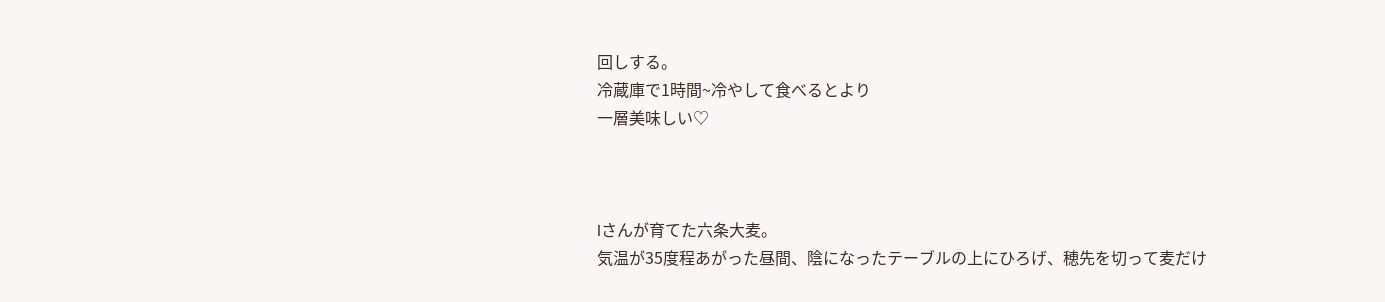回しする。
冷蔵庫で1時間~冷やして食べるとより
一層美味しい♡



Iさんが育てた六条大麦。
気温が35度程あがった昼間、陰になったテーブルの上にひろげ、穂先を切って麦だけ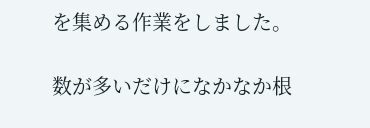を集める作業をしました。

数が多いだけになかなか根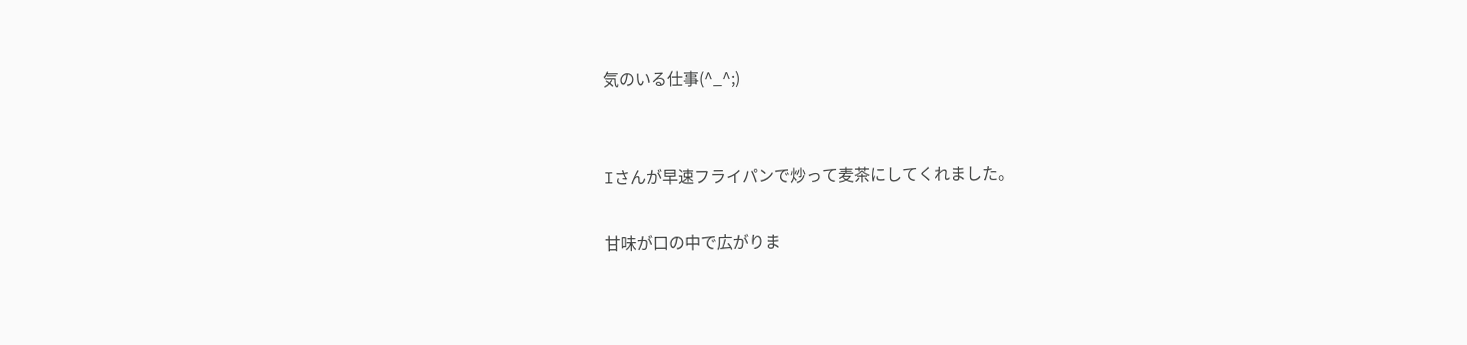気のいる仕事(^_^;)


Iさんが早速フライパンで炒って麦茶にしてくれました。

甘味が口の中で広がりま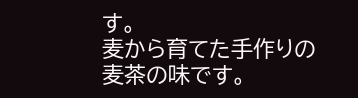す。
麦から育てた手作りの麦茶の味です。